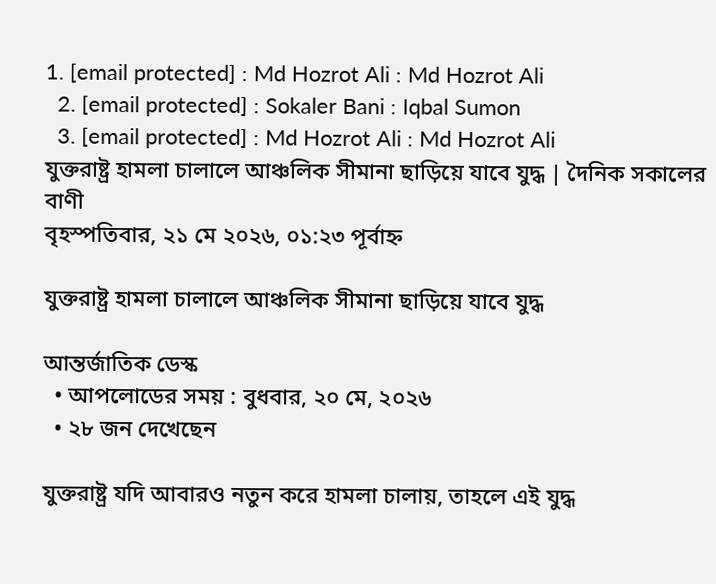1. [email protected] : Md Hozrot Ali : Md Hozrot Ali
  2. [email protected] : Sokaler Bani : Iqbal Sumon
  3. [email protected] : Md Hozrot Ali : Md Hozrot Ali
যুক্তরাষ্ট্র হামলা চালালে আঞ্চলিক সীমানা ছাড়িয়ে যাবে যুদ্ধ | দৈনিক সকালের বাণী
বৃহস্পতিবার, ২১ মে ২০২৬, ০১:২৩ পূর্বাহ্ন

যুক্তরাষ্ট্র হামলা চালালে আঞ্চলিক সীমানা ছাড়িয়ে যাবে যুদ্ধ

আন্তর্জাতিক ডেস্ক
  • আপলোডের সময় : বুধবার, ২০ মে, ২০২৬
  • ২৮ জন দেখেছেন

যুক্তরাষ্ট্র যদি আবারও নতুন করে হামলা চালায়, তাহলে এই যুদ্ধ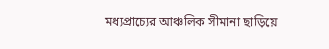মধ্যপ্রাচ্যের আঞ্চলিক সীমানা ছাড়িয়ে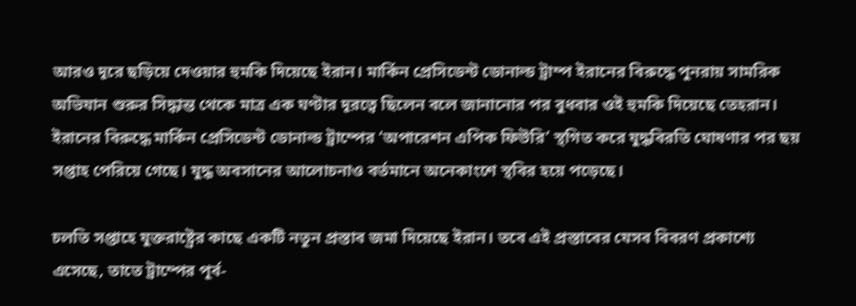আরও দূরে ছড়িয়ে দেওয়ার হুমকি দিয়েছে ইরান। মার্কিন প্রেসিডেন্ট ডোনাল্ড ট্রাম্প ইরানের বিরুদ্ধে পুনরায় সামরিক অভিযান শুরুর সিদ্ধান্ত থেকে মাত্র এক ঘণ্টার দূরত্বে ছিলেন বলে জানানোর পর বুধবার ওই হুমকি দিয়েছে তেহরান। ইরানের বিরুদ্ধে মার্কিন প্রেসিডেন্ট ডোনাল্ড ট্রাম্পের ‘অপারেশন এপিক ফিউরি’ স্থগিত করে যুদ্ধবিরতি ঘোষণার পর ছয় সপ্তাহ পেরিয়ে গেছে। যুদ্ধ অবসানের আলোচনাও বর্তমানে অনেকাংশে স্থবির হয়ে পড়েছে।

চলতি সপ্তাহে যুক্তরাষ্ট্রের কাছে একটি নতুন প্রস্তাব জমা দিয়েছে ইরান। তবে এই প্রস্তাবের যেসব বিবরণ প্রকাশ্যে এসেছে, তাতে ট্রাম্পের পূর্ব-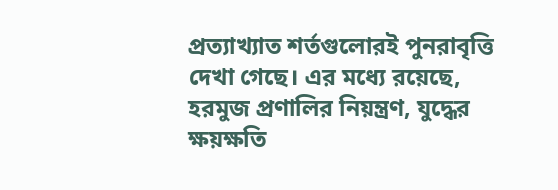প্রত্যাখ্যাত শর্তগুলোরই পুনরাবৃত্তি দেখা গেছে। এর মধ্যে রয়েছে, হরমুজ প্রণালির নিয়ন্ত্রণ, যুদ্ধের ক্ষয়ক্ষতি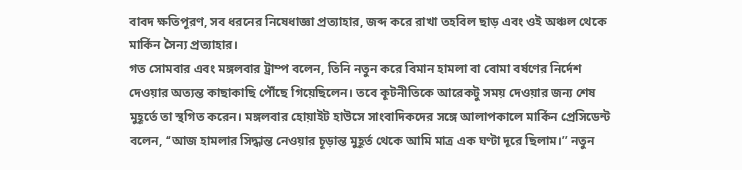বাবদ ক্ষতিপূরণ, সব ধরনের নিষেধাজ্ঞা প্রত্যাহার, জব্দ করে রাখা তহবিল ছাড় এবং ওই অঞ্চল থেকে মার্কিন সৈন্য প্রত্যাহার।
গত সোমবার এবং মঙ্গলবার ট্রাম্প বলেন, তিনি নতুন করে বিমান হামলা বা বোমা বর্ষণের নির্দেশ দেওয়ার অত্যন্ত কাছাকাছি পৌঁছে গিয়েছিলেন। তবে কূটনীতিকে আরেকটু সময় দেওয়ার জন্য শেষ মুহূর্তে তা স্থগিত করেন। মঙ্গলবার হোয়াইট হাউসে সাংবাদিকদের সঙ্গে আলাপকালে মার্কিন প্রেসিডেন্ট বলেন, ‘‘আজ হামলার সিদ্ধান্ত নেওয়ার চূড়ান্ত মুহূর্ত থেকে আমি মাত্র এক ঘণ্টা দূরে ছিলাম।’’ নতুন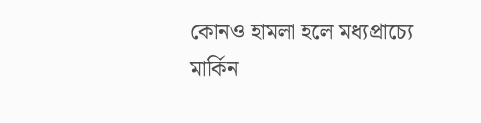কোনও হামলা হলে মধ্যপ্রাচ্যে মার্কিন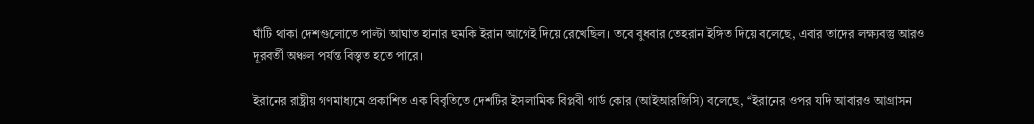ঘাঁটি থাকা দেশগুলোতে পাল্টা আঘাত হানার হুমকি ইরান আগেই দিয়ে রেখেছিল। তবে বুধবার তেহরান ইঙ্গিত দিয়ে বলেছে, এবার তাদের লক্ষ্যবস্তু আরও দূরবর্তী অঞ্চল পর্যন্ত বিস্তৃত হতে পারে।

ইরানের রাষ্ট্রীয় গণমাধ্যমে প্রকাশিত এক বিবৃতিতে দেশটির ইসলামিক বিপ্লবী গার্ড কোর (আইআরজিসি) বলেছে, ‘‘ইরানের ওপর যদি আবারও আগ্রাসন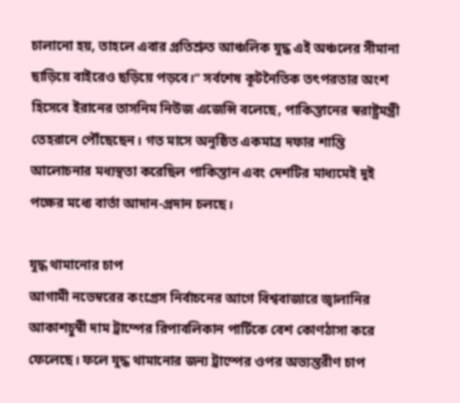চালানো হয়, তাহলে এবার প্রতিশ্রুত আঞ্চলিক যুদ্ধ এই অঞ্চলের সীমানা ছাড়িয়ে বাইরেও ছড়িয়ে পড়বে।’’ সর্বশেষ কূটনৈতিক তৎপরতার অংশ হিসেবে ইরানের তাসনিম নিউজ এজেন্সি বলেছে, পাকিস্তানের স্বরাষ্ট্রমন্ত্রী তেহরানে পৌঁছেছেন। গত মাসে অনুষ্ঠিত একমাত্র দফার শান্তি আলোচনার মধ্যস্থতা করেছিল পাকিস্তান এবং দেশটির মাধ্যমেই দুই পক্ষের মধ্যে বার্তা আদান-প্রদান চলছে।

যুদ্ধ থামানোর চাপ
আগামী নভেম্বরের কংগ্রেস নির্বাচনের আগে বিশ্ববাজারে জ্বালানির আকাশচুম্বী দাম ট্রাম্পের রিপাবলিকান পার্টিকে বেশ কোণঠাসা করে ফেলেছে। ফলে যুদ্ধ থামানোর জন্য ট্রাম্পের ওপর অভ্যন্তরীণ চাপ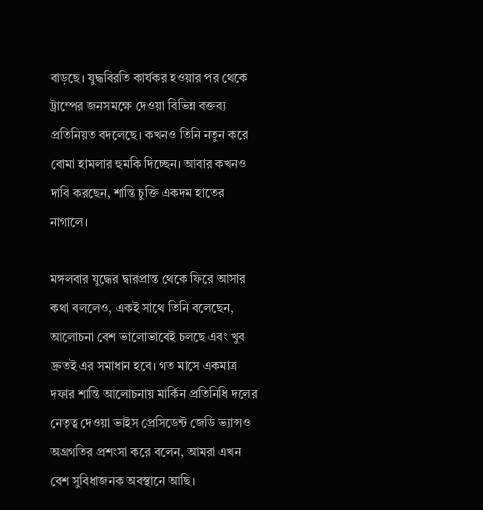বাড়ছে। যুদ্ধবিরতি কার্যকর হওয়ার পর থেকে ট্রাম্পের জনসমক্ষে দেওয়া বিভিন্ন বক্তব্য প্রতিনিয়ত বদলেছে। কখনও তিনি নতুন করে বোমা হামলার হুমকি দিচ্ছেন। আবার কখনও দাবি করছেন, শান্তি চুক্তি একদম হাতের নাগালে।

মঙ্গলবার যুদ্ধের দ্বারপ্রান্ত থেকে ফিরে আসার কথা বললেও, একই সাথে তিনি বলেছেন, আলোচনা বেশ ভালোভাবেই চলছে এবং খুব দ্রুতই এর সমাধান হবে। গত মাসে একমাত্র দফার শান্তি আলোচনায় মার্কিন প্রতিনিধি দলের নেতৃত্ব দেওয়া ভাইস প্রেসিডেন্ট জেডি ভ্যান্সও অগ্রগতির প্রশংসা করে বলেন, আমরা এখন বেশ সুবিধাজনক অবস্থানে আছি।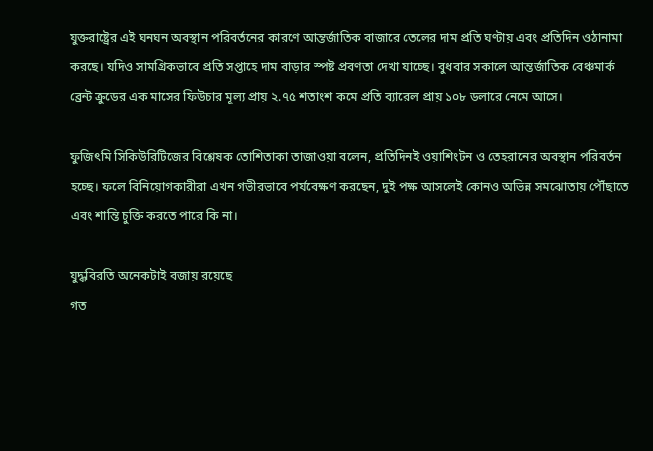যুক্তরাষ্ট্রের এই ঘনঘন অবস্থান পরিবর্তনের কারণে আন্তর্জাতিক বাজারে তেলের দাম প্রতি ঘণ্টায় এবং প্রতিদিন ওঠানামা করছে। যদিও সামগ্রিকভাবে প্রতি সপ্তাহে দাম বাড়ার স্পষ্ট প্রবণতা দেখা যাচ্ছে। বুধবার সকালে আন্তর্জাতিক বেঞ্চমার্ক ব্রেন্ট ক্রুডের এক মাসের ফিউচার মূল্য প্রায় ২.৭৫ শতাংশ কমে প্রতি ব্যারেল প্রায় ১০৮ ডলারে নেমে আসে।

ফুজিৎমি সিকিউরিটিজের বিশ্লেষক তোশিতাকা তাজাওয়া বলেন, প্রতিদিনই ওয়াশিংটন ও তেহরানের অবস্থান পরিবর্তন হচ্ছে। ফলে বিনিয়োগকারীরা এখন গভীরভাবে পর্যবেক্ষণ করছেন, দুই পক্ষ আসলেই কোনও অভিন্ন সমঝোতায় পৌঁছাতে এবং শান্তি চুক্তি করতে পারে কি না।

যুদ্ধবিরতি অনেকটাই বজায় রয়েছে
গত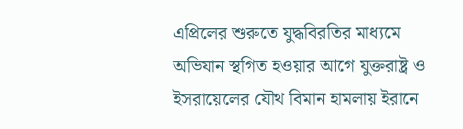এপ্রিলের শুরুতে যুদ্ধবিরতির মাধ্যমে অভিযান স্থগিত হওয়ার আগে যুক্তরাষ্ট্র ও ইসরায়েলের যৌথ বিমান হামলায় ইরানে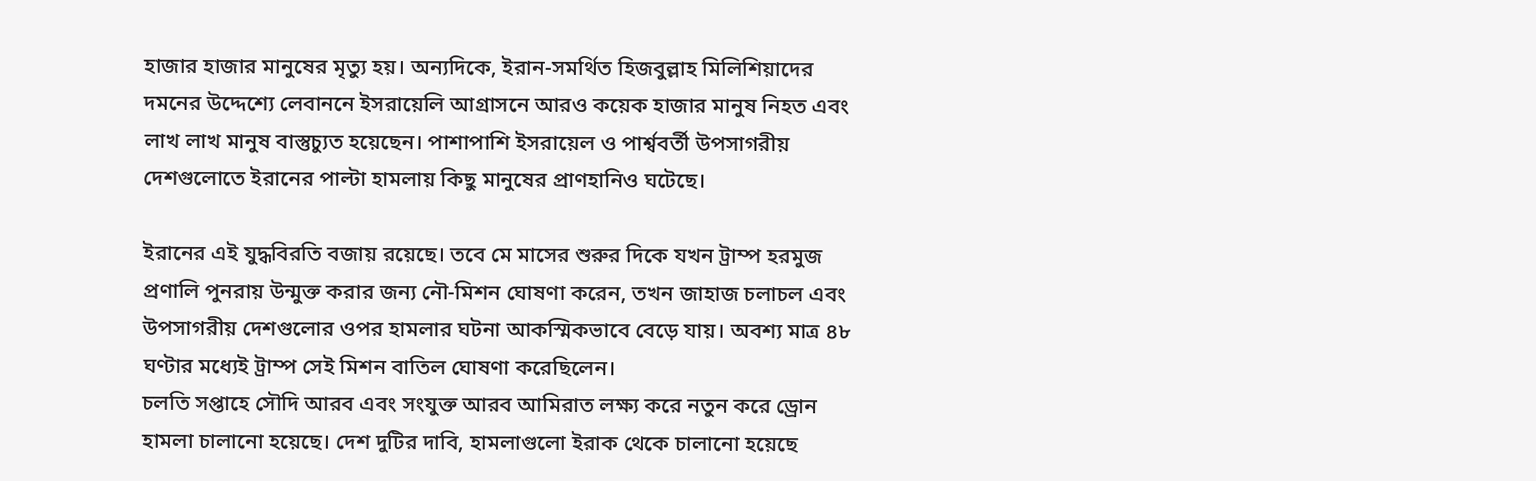হাজার হাজার মানুষের মৃত্যু হয়। অন্যদিকে, ইরান-সমর্থিত হিজবুল্লাহ মিলিশিয়াদের দমনের উদ্দেশ্যে লেবাননে ইসরায়েলি আগ্রাসনে আরও কয়েক হাজার মানুষ নিহত এবং লাখ লাখ মানুষ বাস্তুচ্যুত হয়েছেন। পাশাপাশি ইসরায়েল ও পার্শ্ববর্তী উপসাগরীয় দেশগুলোতে ইরানের পাল্টা হামলায় কিছু মানুষের প্রাণহানিও ঘটেছে।

ইরানের এই যুদ্ধবিরতি বজায় রয়েছে। তবে মে মাসের শুরুর দিকে যখন ট্রাম্প হরমুজ প্রণালি পুনরায় উন্মুক্ত করার জন্য নৌ-মিশন ঘোষণা করেন, তখন জাহাজ চলাচল এবং উপসাগরীয় দেশগুলোর ওপর হামলার ঘটনা আকস্মিকভাবে বেড়ে যায়। অবশ্য মাত্র ৪৮ ঘণ্টার মধ্যেই ট্রাম্প সেই মিশন বাতিল ঘোষণা করেছিলেন।
চলতি সপ্তাহে সৌদি আরব এবং সংযুক্ত আরব আমিরাত লক্ষ্য করে নতুন করে ড্রোন হামলা চালানো হয়েছে। দেশ দুটির দাবি, হামলাগুলো ইরাক থেকে চালানো হয়েছে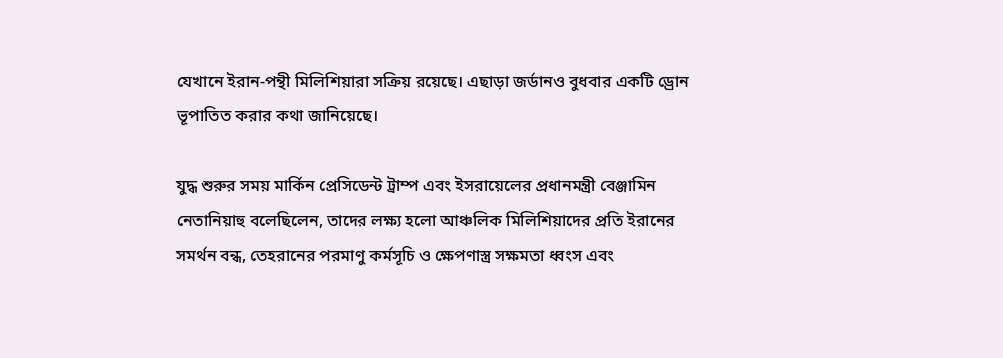যেখানে ইরান-পন্থী মিলিশিয়ারা সক্রিয় রয়েছে। এছাড়া জর্ডানও বুধবার একটি ড্রোন ভূপাতিত করার কথা জানিয়েছে।

যুদ্ধ শুরুর সময় মার্কিন প্রেসিডেন্ট ট্রাম্প এবং ইসরায়েলের প্রধানমন্ত্রী বেঞ্জামিন নেতানিয়াহু বলেছিলেন, তাদের লক্ষ্য হলো আঞ্চলিক মিলিশিয়াদের প্রতি ইরানের সমর্থন বন্ধ, তেহরানের পরমাণু কর্মসূচি ও ক্ষেপণাস্ত্র সক্ষমতা ধ্বংস এবং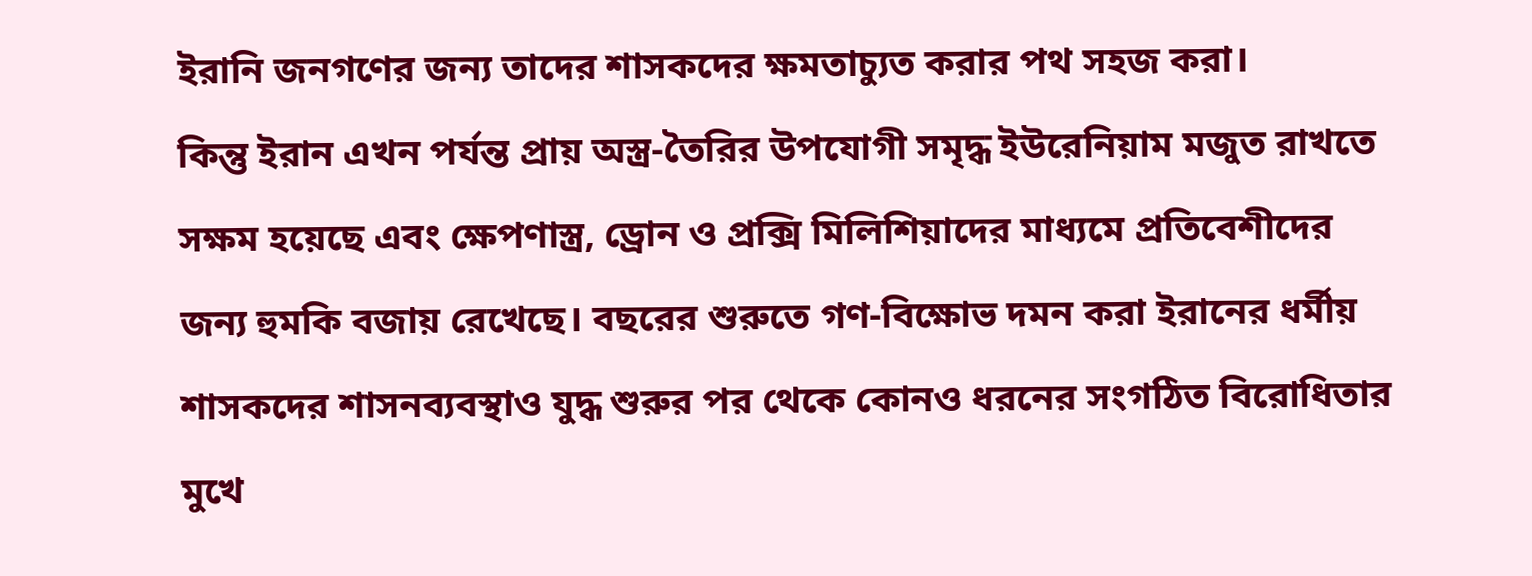ইরানি জনগণের জন্য তাদের শাসকদের ক্ষমতাচ্যুত করার পথ সহজ করা।
কিন্তু ইরান এখন পর্যন্ত প্রায় অস্ত্র-তৈরির উপযোগী সমৃদ্ধ ইউরেনিয়াম মজুত রাখতে সক্ষম হয়েছে এবং ক্ষেপণাস্ত্র, ড্রোন ও প্রক্সি মিলিশিয়াদের মাধ্যমে প্রতিবেশীদের জন্য হুমকি বজায় রেখেছে। বছরের শুরুতে গণ-বিক্ষোভ দমন করা ইরানের ধর্মীয় শাসকদের শাসনব্যবস্থাও যুদ্ধ শুরুর পর থেকে কোনও ধরনের সংগঠিত বিরোধিতার মুখে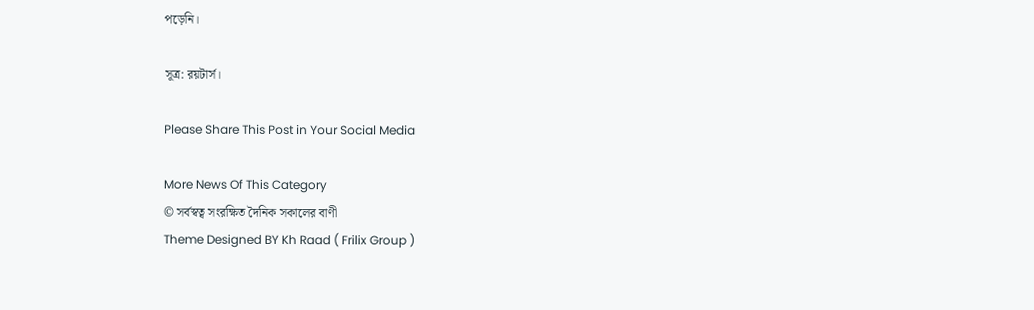পড়েনি।

সূত্র: রয়টার্স।

Please Share This Post in Your Social Media

More News Of This Category
© সর্বস্বত্ব সংরক্ষিত দৈনিক সকালের বাণী
Theme Designed BY Kh Raad ( Frilix Group )